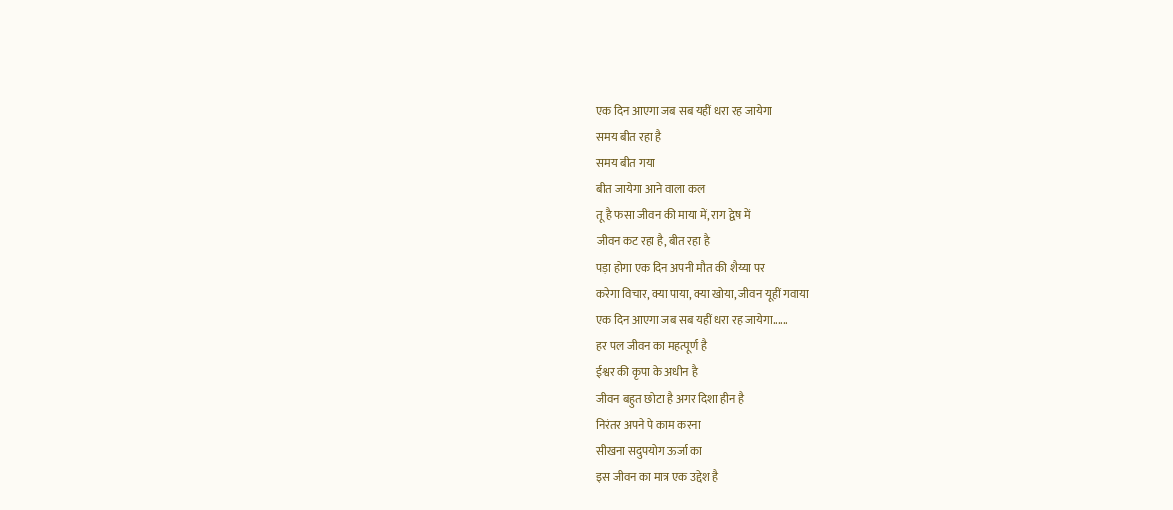एक दिन आएगा जब सब यहीं धरा रह जायेगा
समय बीत रहा है
समय बीत गया
बीत जायेगा आने वाला कल
तू है फसा जीवन की माया में, राग द्वेष में
जीवन कट रहा है, बीत रहा है
पड़ा होगा एक दिन अपनी मौत की शैय्या पर
करेगा विचार, क्या पाया, क्या खोया, जीवन यूहीं गवाया
एक दिन आएगा जब सब यहीं धरा रह जायेगा......
हर पल जीवन का महत्पूर्ण है
ईश्वर की कृपा के अधीन है
जीवन बहुत छोटा है अगर दिशा हीन है
निरंतर अपने पे काम करना
सीखना सदुपयोग ऊर्जा का
इस जीवन का मात्र एक उद्देश है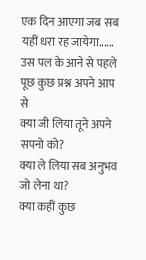एक दिन आएगा जब सब यहीं धरा रह जायेगा......
उस पल के आने से पहले
पूछ कुछ प्रश्न अपने आप से
क्या जी लिया तूने अपने सपनो को?
क्या ले लिया सब अनुभव जो लेना था?
क्या कहीं कुछ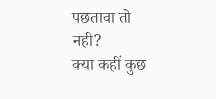पछतावा तो नही?
क्या कहीं कुछ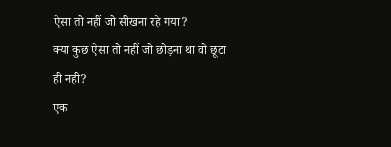ऐसा तो नहीं जो सीखना रहे गया?
क्या कुछ ऐसा तो नहीं जो छोड़ना था वो छूटा ही नही?
एक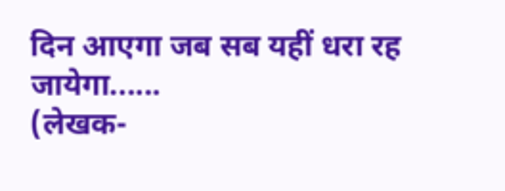दिन आएगा जब सब यहीं धरा रह जायेगा......
(लेखक-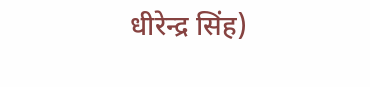धीरेन्द्र सिंह)